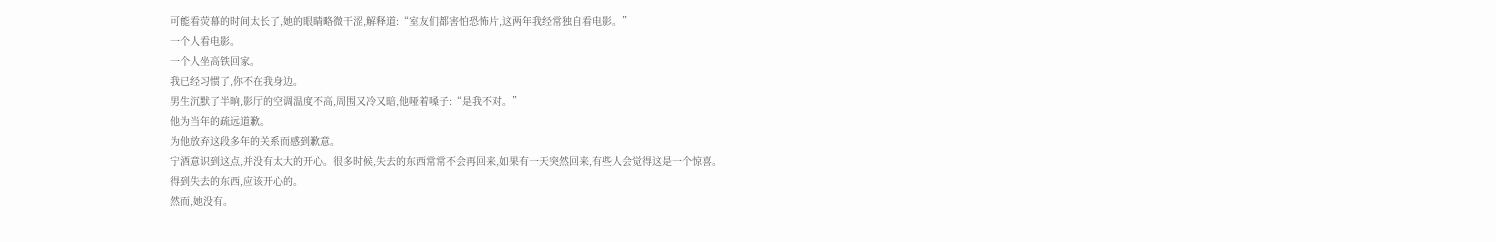可能看荧幕的时间太长了,她的眼睛略微干涩,解释道:“室友们都害怕恐怖片,这两年我经常独自看电影。”
一个人看电影。
一个人坐高铁回家。
我已经习惯了,你不在我身边。
男生沉默了半晌,影厅的空调温度不高,周围又冷又暗,他哑着嗓子:“是我不对。”
他为当年的疏远道歉。
为他放弃这段多年的关系而感到歉意。
宁酒意识到这点,并没有太大的开心。很多时候,失去的东西常常不会再回来,如果有一天突然回来,有些人会觉得这是一个惊喜。
得到失去的东西,应该开心的。
然而,她没有。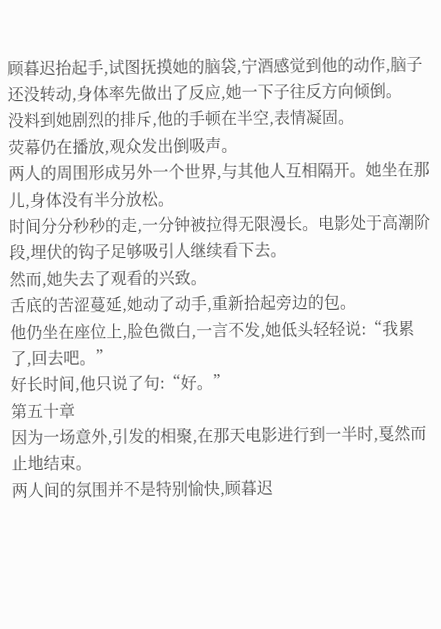顾暮迟抬起手,试图抚摸她的脑袋,宁酒感觉到他的动作,脑子还没转动,身体率先做出了反应,她一下子往反方向倾倒。
没料到她剧烈的排斥,他的手顿在半空,表情凝固。
荧幕仍在播放,观众发出倒吸声。
两人的周围形成另外一个世界,与其他人互相隔开。她坐在那儿,身体没有半分放松。
时间分分秒秒的走,一分钟被拉得无限漫长。电影处于高潮阶段,埋伏的钩子足够吸引人继续看下去。
然而,她失去了观看的兴致。
舌底的苦涩蔓延,她动了动手,重新拾起旁边的包。
他仍坐在座位上,脸色微白,一言不发,她低头轻轻说:“我累了,回去吧。”
好长时间,他只说了句:“好。”
第五十章
因为一场意外,引发的相聚,在那天电影进行到一半时,戛然而止地结束。
两人间的氛围并不是特别愉快,顾暮迟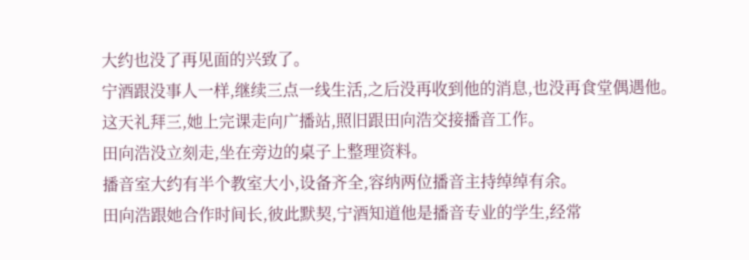大约也没了再见面的兴致了。
宁酒跟没事人一样,继续三点一线生活,之后没再收到他的消息,也没再食堂偶遇他。
这天礼拜三,她上完课走向广播站,照旧跟田向浩交接播音工作。
田向浩没立刻走,坐在旁边的桌子上整理资料。
播音室大约有半个教室大小,设备齐全,容纳两位播音主持绰绰有余。
田向浩跟她合作时间长,彼此默契,宁酒知道他是播音专业的学生,经常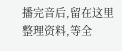播完音后,留在这里整理资料,等全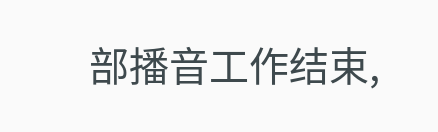部播音工作结束,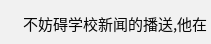不妨碍学校新闻的播送,他在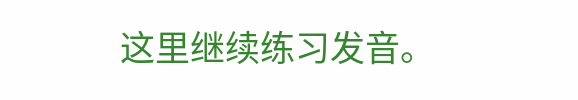这里继续练习发音。